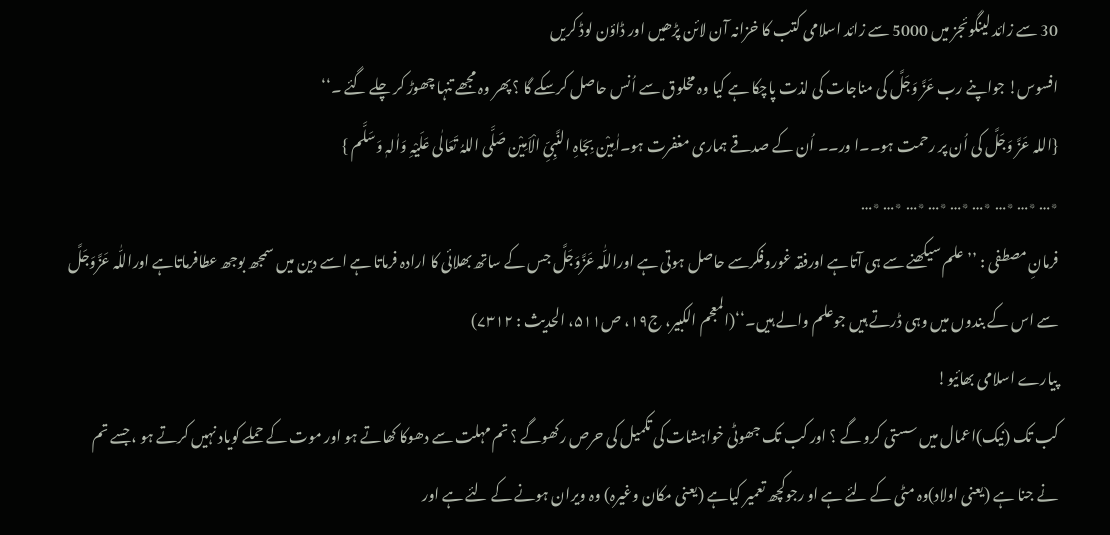30 سے زائد لینگوئجز میں 5000 سے زائد اسلامی کتب کا خزانہ آن لائن پڑھیں اور ڈاؤن لوڈ کریں
افسوس! جواپنے رب عَزَّ وَجَلَّ کی مناجات کی لذت پاچکا ہے کیا وہ مخلوق سے اُنس حاصل کرسکے گا ؟ پھر وہ مجھے تنہا چھوڑ کر چلے گئے ۔‘‘
{اللہ عَزَّ وَجَلَّ کی اُن پر رحمت ہو۔۔ا ور۔۔ اُن کے صدقے ہماری مغفرت ہو۔اٰمِیْن بِجَاہِ النَّبِیِّ الْاَمِیْن صَلَّی اللہُ تَعَالٰی عَلَیْہِ وَاٰلہٖ وَسَلَّم }
٭… ٭… ٭… ٭… ٭… ٭… ٭… ٭… ٭…
فرمانِ مصطفی : ’’علم سیکھنے سے ہی آتاہے اورفقہ غوروفکرسے حاصل ہوتی ہے اوراللّٰہ عَزَّوَجَلَّ جس کے ساتھ بھلائی کا ارادہ فرماتا ہے اسے دین میں سمجھ بوجھ عطافرماتاہے اوراللّٰہ عَزَّوَجَلَّ سے اس کے بندوں میں وہی ڈرتے ہیں جوعلم والے ہیں۔‘‘(المعجم الکبیر، ج۱۹، ص۵۱۱، الحدیث : ۷۳۱۲)
پیارے اسلامی بھائیو!
کب تک (نیک)اعمال میں سستی کرو گے ؟ اور کب تک جھوٹی خواہشات کی تکمیل کی حرص رکھوگے ؟ تم مہلت سے دھوکا کھاتے ہو اور موت کے حملے کویاد نہیں کرتے ہو ، جسے تم نے جنا ہے (یعنی اولاد)وہ مٹی کے لئے ہے او رجوکچھ تعمیر کیاہے (یعنی مکان وغیرہ) وہ ویران ہونے کے لئے ہے اور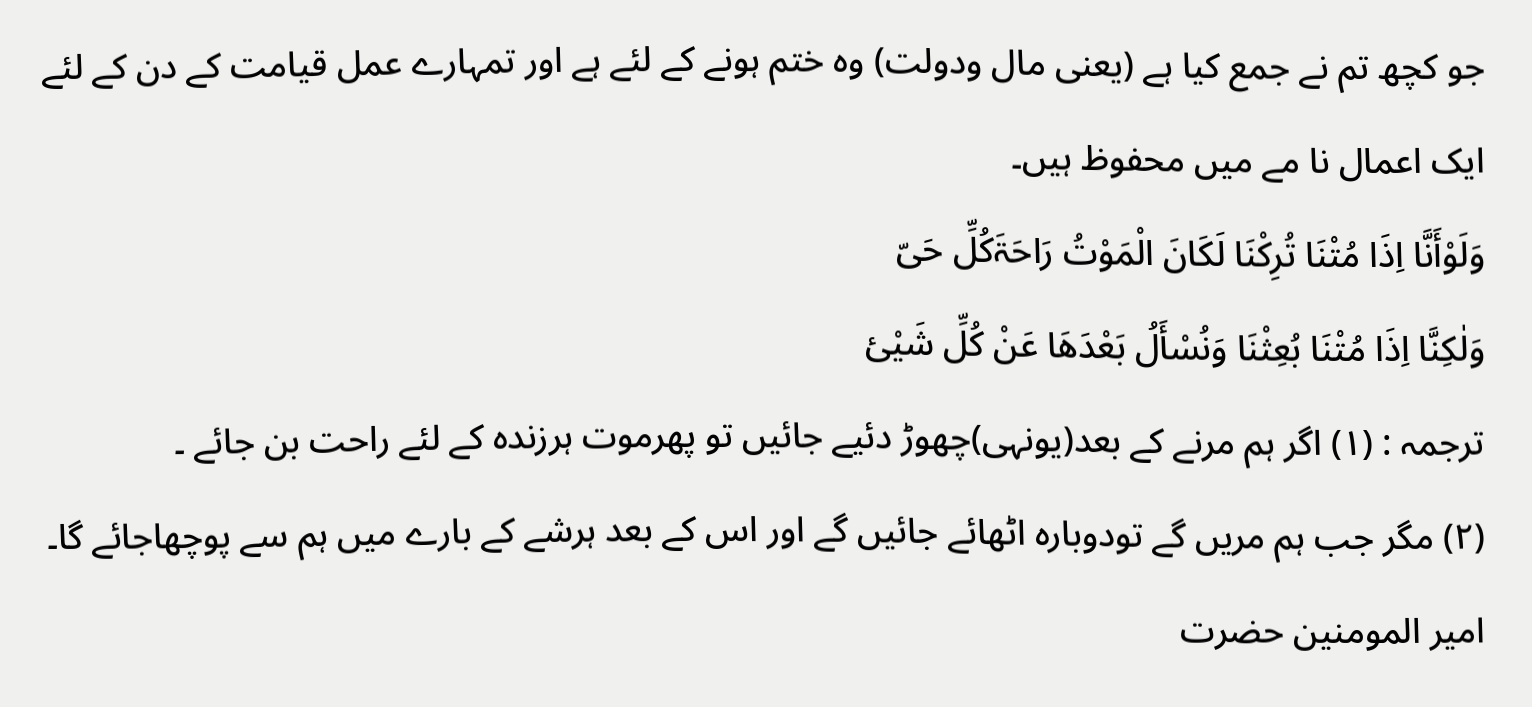جو کچھ تم نے جمع کیا ہے (یعنی مال ودولت) وہ ختم ہونے کے لئے ہے اور تمہارے عمل قیامت کے دن کے لئے ایک اعمال نا مے میں محفوظ ہیں۔
وَلَوْأَنَّا اِذَا مُتْنَا تُرِکْنَا لَکَانَ الْمَوْتُ رَاحَۃَکُلِّ حَیّ
وَلٰکِنَّا اِذَا مُتْنَا بُعِثْنَا وَنُسْأَلُ بَعْدَھَا عَنْ کُلِّ شَیْیٔ
ترجمہ : (۱) اگر ہم مرنے کے بعد(یونہی)چھوڑ دئیے جائیں تو پھرموت ہرزندہ کے لئے راحت بن جائے ۔
(۲) مگر جب ہم مریں گے تودوبارہ اٹھائے جائیں گے اور اس کے بعد ہرشے کے بارے میں ہم سے پوچھاجائے گا۔
امیر المومنین حضرت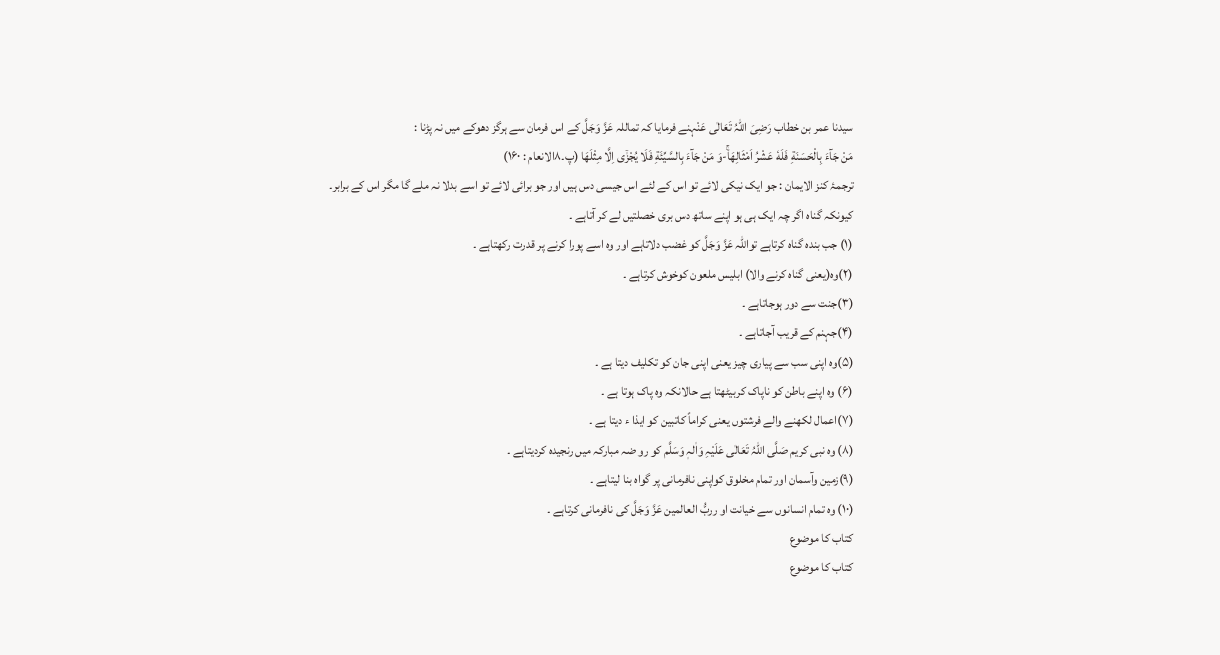سیدنا عمر بن خطاب رَضِیَ اللہُ تَعَالٰی عَنْہنے فرمایا کہ تماللہ عَزَّ وَجَلَّ کے اس فرمان سے ہرگز دھوکے میں نہ پڑنا :
مَنْ جَآءَ بِالْحَسَنَةِ فَلَهٗ عَشْرُ اَمْثَالِهَاۚ-وَ مَنْ جَآءَ بِالسَّیِّئَةِ فَلَا یُجْزٰۤى اِلَّا مِثْلَهَا (پ۔۸الانعام : ۱۶۰)
ترجمۂ کنز الایمان : جو ایک نیکی لائے تو اس کے لئے اس جیسی دس ہیں اور جو برائی لائے تو اسے بدلا نہ ملے گا مگر اس کے برابر۔
کیونکہ گناہ اگر چہ ایک ہی ہو اپنے ساتھ دس بری خصلتیں لے کر آتاہے ۔
(۱) جب بندہ گناہ کرتاہے تواللہ عَزَّ وَجَلَّ کو غضب دلاتاہے اور وہ اسے پورا کرنے پر قدرت رکھتاہے ۔
(۲)وہ(یعنی گناہ کرنے والا) ابلیس ملعون کوخوش کرتاہے ۔
(۳)جنت سے دور ہوجاتاہے ۔
(۴)جہنم کے قریب آجاتاہے ۔
(۵)وہ اپنی سب سے پیاری چیز یعنی اپنی جان کو تکلیف دیتا ہے ۔
(۶) وہ اپنے باطن کو ناپاک کربیٹھتا ہے حالانکہ وہ پاک ہوتا ہے ۔
(۷)اعمال لکھنے والے فرشتوں یعنی کراماً کاتبین کو ایذا ء دیتا ہے ۔
(۸) وہ نبی کریم صَلَّی اللہُ تَعَالٰی عَلَیْہِ وَاٰلہٖ وَسَلَّم کو رو ضہ مبارکہ میں رنجیدہ کردیتاہے ۔
(۹)زمین وآسمان اور تمام مخلوق کواپنی نافرمانی پر گواہ بنا لیتاہے ۔
(۱۰) وہ تمام انسانوں سے خیانت او رربُّ العالمین عَزَّ وَجَلَّ کی نافرمانی کرتاہے ۔
کتاب کا موضوع
کتاب کا موضوع